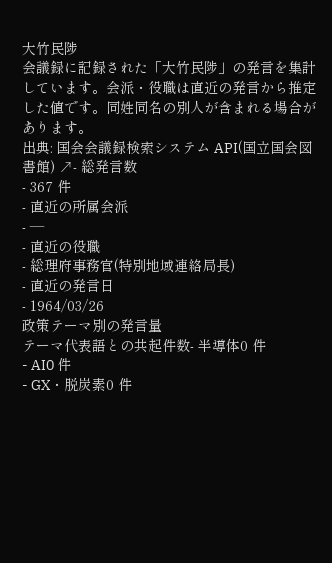大竹民陟
会議録に記録された「大竹民陟」の発言を集計しています。会派・役職は直近の発言から推定した値です。同姓同名の別人が含まれる場合があります。
出典: 国会会議録検索システム API(国立国会図書館) ↗- 総発言数
- 367 件
- 直近の所属会派
- —
- 直近の役職
- 総理府事務官(特別地域連絡局長)
- 直近の発言日
- 1964/03/26
政策テーマ別の発言量
テーマ代表語との共起件数- 半導体0 件
- AI0 件
- GX・脱炭素0 件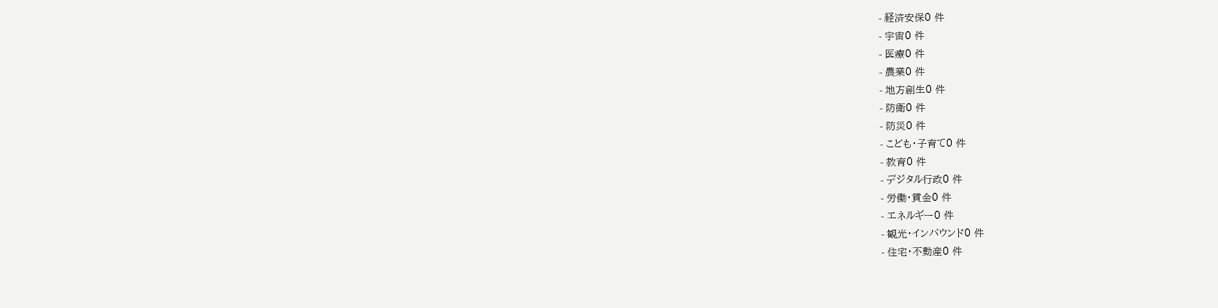- 経済安保0 件
- 宇宙0 件
- 医療0 件
- 農業0 件
- 地方創生0 件
- 防衛0 件
- 防災0 件
- こども・子育て0 件
- 教育0 件
- デジタル行政0 件
- 労働・賃金0 件
- エネルギー0 件
- 観光・インバウンド0 件
- 住宅・不動産0 件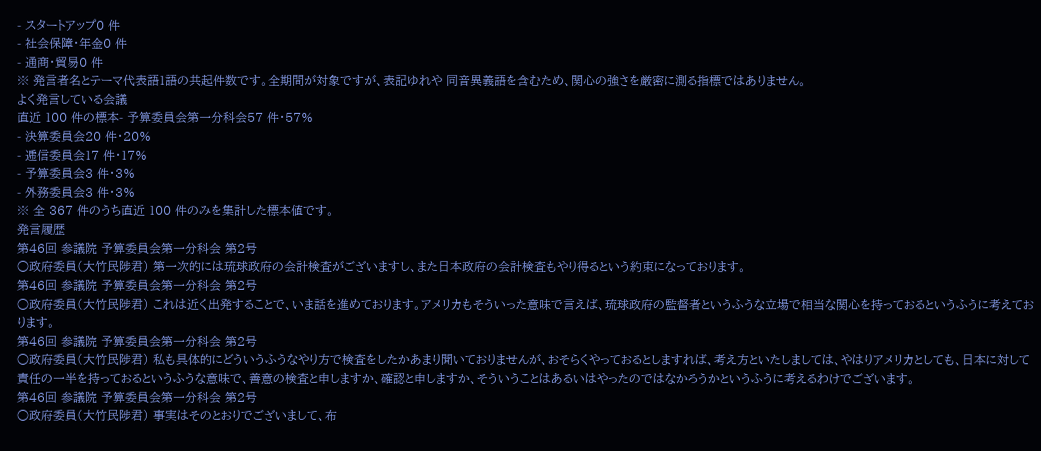- スタートアップ0 件
- 社会保障・年金0 件
- 通商・貿易0 件
※ 発言者名とテーマ代表語1語の共起件数です。全期間が対象ですが、表記ゆれや 同音異義語を含むため、関心の強さを厳密に測る指標ではありません。
よく発言している会議
直近 100 件の標本- 予算委員会第一分科会57 件・57%
- 決算委員会20 件・20%
- 逓信委員会17 件・17%
- 予算委員会3 件・3%
- 外務委員会3 件・3%
※ 全 367 件のうち直近 100 件のみを集計した標本値です。
発言履歴
第46回 参議院 予算委員会第一分科会 第2号
○政府委員(大竹民陟君) 第一次的には琉球政府の会計検査がございますし、また日本政府の会計検査もやり得るという約束になっております。
第46回 参議院 予算委員会第一分科会 第2号
○政府委員(大竹民陟君) これは近く出発することで、いま話を進めております。アメリカもそういった意味で言えば、琉球政府の監督者というふうな立場で相当な関心を持っておるというふうに考えております。
第46回 参議院 予算委員会第一分科会 第2号
○政府委員(大竹民陟君) 私も具体的にどういうふうなやり方で検査をしたかあまり聞いておりませんが、おそらくやっておるとしますれば、考え方といたしましては、やはりアメリカとしても、日本に対して責任の一半を持っておるというふうな意味で、善意の検査と申しますか、確認と申しますか、そういうことはあるいはやったのではなかろうかというふうに考えるわけでございます。
第46回 参議院 予算委員会第一分科会 第2号
○政府委員(大竹民陟君) 事実はそのとおりでございまして、布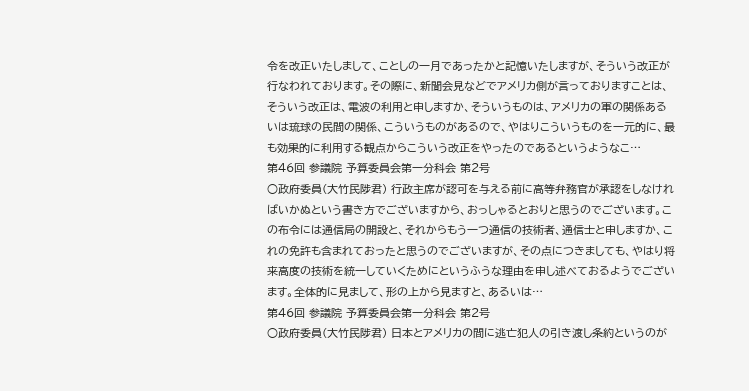令を改正いたしまして、ことしの一月であったかと記憶いたしますが、そういう改正が行なわれております。その際に、新聞会見などでアメリカ側が言っておりますことは、そういう改正は、電波の利用と申しますか、そういうものは、アメリカの軍の関係あるいは琉球の民間の関係、こういうものがあるので、やはりこういうものを一元的に、最も効果的に利用する観点からこういう改正をやったのであるというようなこ…
第46回 参議院 予算委員会第一分科会 第2号
○政府委員(大竹民陟君) 行政主席が認可を与える前に高等弁務官が承認をしなければいかぬという書き方でございますから、おっしゃるとおりと思うのでございます。この布令には通信局の開設と、それからもう一つ通信の技術者、通信士と申しますか、これの免許も含まれておったと思うのでございますが、その点につきましても、やはり将来高度の技術を統一していくためにというふうな理由を申し述べておるようでございます。全体的に見まして、形の上から見ますと、あるいは…
第46回 参議院 予算委員会第一分科会 第2号
○政府委員(大竹民陟君) 日本とアメリカの間に逃亡犯人の引き渡し条約というのが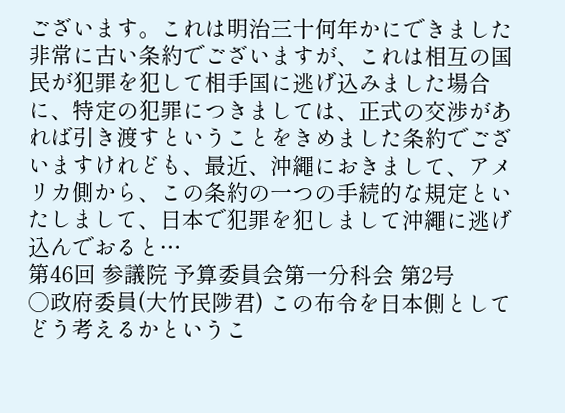ございます。これは明治三十何年かにできました非常に古い条約でございますが、これは相互の国民が犯罪を犯して相手国に逃げ込みました場合に、特定の犯罪につきましては、正式の交渉があれば引き渡すということをきめました条約でございますけれども、最近、沖繩におきまして、アメリカ側から、この条約の一つの手続的な規定といたしまして、日本で犯罪を犯しまして沖繩に逃げ込んでおると…
第46回 参議院 予算委員会第一分科会 第2号
○政府委員(大竹民陟君) この布令を日本側としてどう考えるかというこ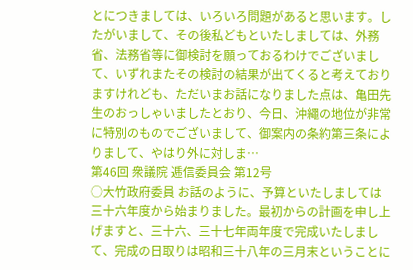とにつきましては、いろいろ問題があると思います。したがいまして、その後私どもといたしましては、外務省、法務省等に御検討を願っておるわけでございまして、いずれまたその検討の結果が出てくると考えておりますけれども、ただいまお話になりました点は、亀田先生のおっしゃいましたとおり、今日、沖繩の地位が非常に特別のものでございまして、御案内の条約第三条によりまして、やはり外に対しま…
第46回 衆議院 逓信委員会 第12号
○大竹政府委員 お話のように、予算といたしましては三十六年度から始まりました。最初からの計画を申し上げますと、三十六、三十七年両年度で完成いたしまして、完成の日取りは昭和三十八年の三月末ということに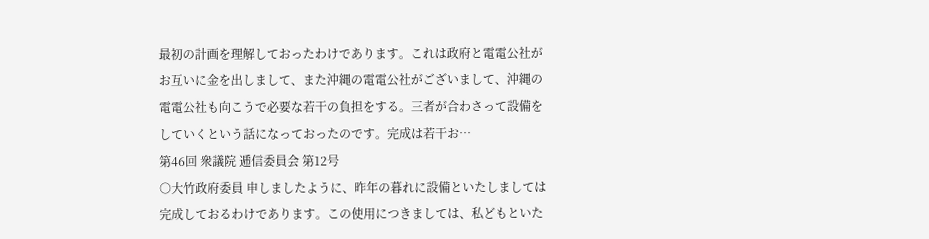最初の計画を理解しておったわけであります。これは政府と電電公社がお互いに金を出しまして、また沖縄の電電公社がございまして、沖縄の電電公社も向こうで必要な若干の負担をする。三者が合わさって設備をしていくという話になっておったのです。完成は若干お…
第46回 衆議院 逓信委員会 第12号
○大竹政府委員 申しましたように、昨年の暮れに設備といたしましては完成しておるわけであります。この使用につきましては、私どもといた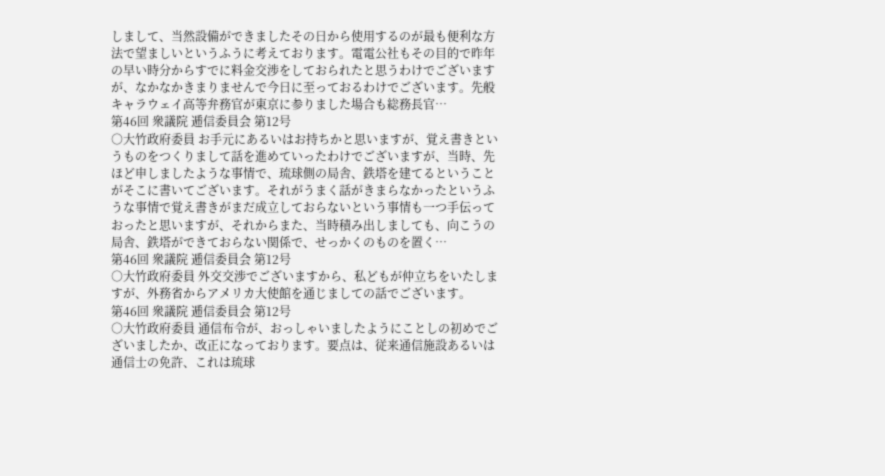しまして、当然設備ができましたその日から使用するのが最も便利な方法で望ましいというふうに考えております。電電公社もその目的で昨年の早い時分からすでに料金交渉をしておられたと思うわけでございますが、なかなかきまりませんで今日に至っておるわけでございます。先般キャラウェイ高等弁務官が東京に参りました場合も総務長官…
第46回 衆議院 逓信委員会 第12号
○大竹政府委員 お手元にあるいはお持ちかと思いますが、覚え書きというものをつくりまして話を進めていったわけでございますが、当時、先ほど申しましたような事情で、琉球側の局舎、鉄塔を建てるということがそこに書いてございます。それがうまく話がきまらなかったというふうな事情で覚え書きがまだ成立しておらないという事情も一つ手伝っておったと思いますが、それからまた、当時積み出しましても、向こうの局舎、鉄塔ができておらない関係で、せっかくのものを置く…
第46回 衆議院 逓信委員会 第12号
○大竹政府委員 外交交渉でございますから、私どもが仲立ちをいたしますが、外務省からアメリカ大使館を通じましての話でございます。
第46回 衆議院 逓信委員会 第12号
○大竹政府委員 通信布令が、おっしゃいましたようにことしの初めでございましたか、改正になっております。要点は、従来通信施設あるいは通信士の免許、これは琉球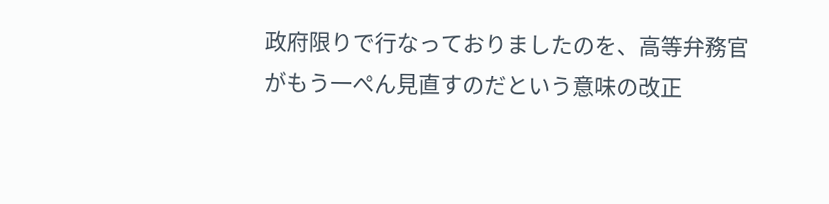政府限りで行なっておりましたのを、高等弁務官がもう一ぺん見直すのだという意味の改正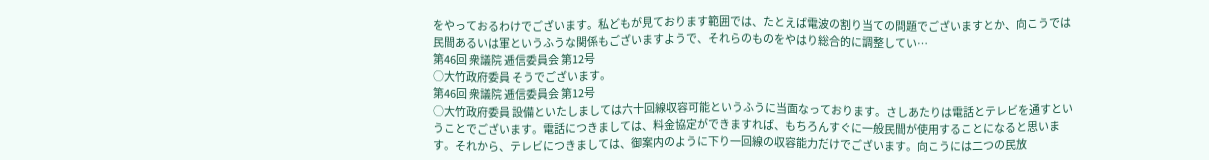をやっておるわけでございます。私どもが見ております範囲では、たとえば電波の割り当ての問題でございますとか、向こうでは民間あるいは軍というふうな関係もございますようで、それらのものをやはり総合的に調整してい…
第46回 衆議院 逓信委員会 第12号
○大竹政府委員 そうでございます。
第46回 衆議院 逓信委員会 第12号
○大竹政府委員 設備といたしましては六十回線収容可能というふうに当面なっております。さしあたりは電話とテレビを通すということでございます。電話につきましては、料金協定ができますれば、もちろんすぐに一般民間が使用することになると思います。それから、テレビにつきましては、御案内のように下り一回線の収容能力だけでございます。向こうには二つの民放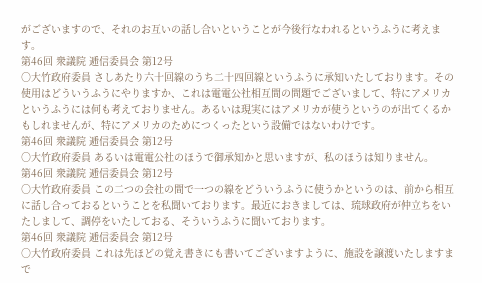がございますので、それのお互いの話し合いということが今後行なわれるというふうに考えます。
第46回 衆議院 逓信委員会 第12号
○大竹政府委員 さしあたり六十回線のうち二十四回線というふうに承知いたしております。その使用はどういうふうにやりますか、これは電電公社相互間の問題でございまして、特にアメリカというふうには何も考えておりません。あるいは現実にはアメリカが使うというのが出てくるかもしれませんが、特にアメリカのためにつくったという設備ではないわけです。
第46回 衆議院 逓信委員会 第12号
○大竹政府委員 あるいは電電公社のほうで御承知かと思いますが、私のほうは知りません。
第46回 衆議院 逓信委員会 第12号
○大竹政府委員 この二つの会社の間で一つの線をどういうふうに使うかというのは、前から相互に話し合っておるということを私聞いております。最近におきましては、琉球政府が仲立ちをいたしまして、調停をいたしておる、そういうふうに聞いております。
第46回 衆議院 逓信委員会 第12号
○大竹政府委員 これは先ほどの覚え書きにも書いてございますように、施設を譲渡いたしますまで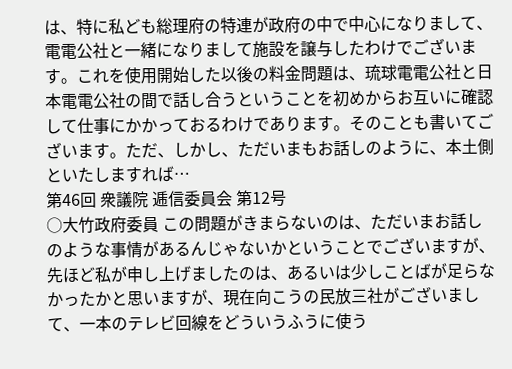は、特に私ども総理府の特連が政府の中で中心になりまして、電電公社と一緒になりまして施設を譲与したわけでございます。これを使用開始した以後の料金問題は、琉球電電公社と日本電電公社の間で話し合うということを初めからお互いに確認して仕事にかかっておるわけであります。そのことも書いてございます。ただ、しかし、ただいまもお話しのように、本土側といたしますれば…
第46回 衆議院 逓信委員会 第12号
○大竹政府委員 この問題がきまらないのは、ただいまお話しのような事情があるんじゃないかということでございますが、先ほど私が申し上げましたのは、あるいは少しことばが足らなかったかと思いますが、現在向こうの民放三社がございまして、一本のテレビ回線をどういうふうに使う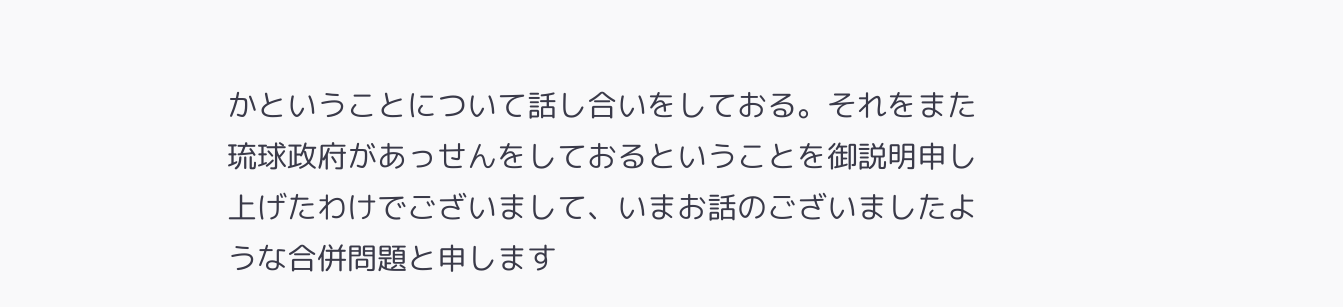かということについて話し合いをしておる。それをまた琉球政府があっせんをしておるということを御説明申し上げたわけでございまして、いまお話のございましたような合併問題と申します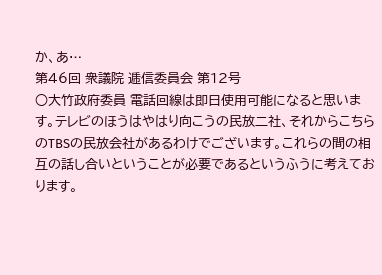か、あ…
第46回 衆議院 逓信委員会 第12号
○大竹政府委員 電話回線は即日使用可能になると思います。テレビのほうはやはり向こうの民放二社、それからこちらのTBSの民放会社があるわけでございます。これらの間の相互の話し合いということが必要であるというふうに考えております。